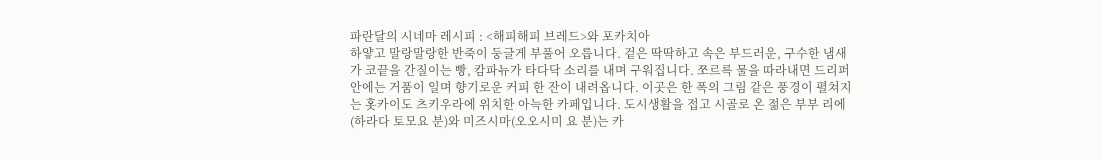파란달의 시네마 레시피 : <해피해피 브레드>와 포카치아
하얗고 말랑말랑한 반죽이 둥글게 부풀어 오릅니다. 겉은 딱딱하고 속은 부드러운, 구수한 냄새가 코끝을 간질이는 빵, 캄파뉴가 타다닥 소리를 내며 구워집니다. 쪼르륵 물을 따라내면 드리퍼 안에는 거품이 일며 향기로운 커피 한 잔이 내려옵니다. 이곳은 한 폭의 그림 같은 풍경이 펼쳐지는 홋카이도 츠키우라에 위치한 아늑한 카페입니다. 도시생활을 접고 시골로 온 젊은 부부 리에(하라다 토모요 분)와 미즈시마(오오시미 요 분)는 카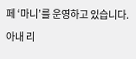페 ‘마니’를 운영하고 있습니다. 아내 리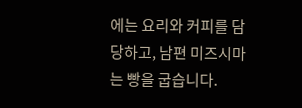에는 요리와 커피를 담당하고, 남편 미즈시마는 빵을 굽습니다.